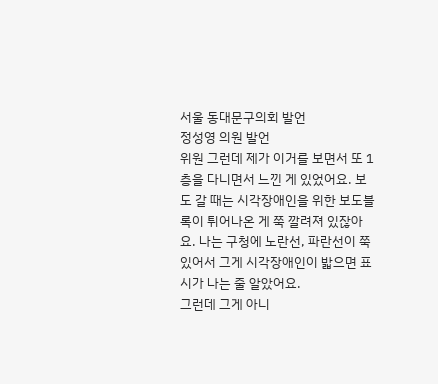서울 동대문구의회 발언
정성영 의원 발언
위원 그런데 제가 이거를 보면서 또 1층을 다니면서 느낀 게 있었어요. 보도 갈 때는 시각장애인을 위한 보도블록이 튀어나온 게 쭉 깔려져 있잖아요. 나는 구청에 노란선, 파란선이 쭉 있어서 그게 시각장애인이 밟으면 표시가 나는 줄 알았어요.
그런데 그게 아니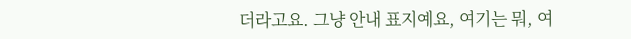더라고요. 그냥 안내 표지예요, 여기는 뭐, 여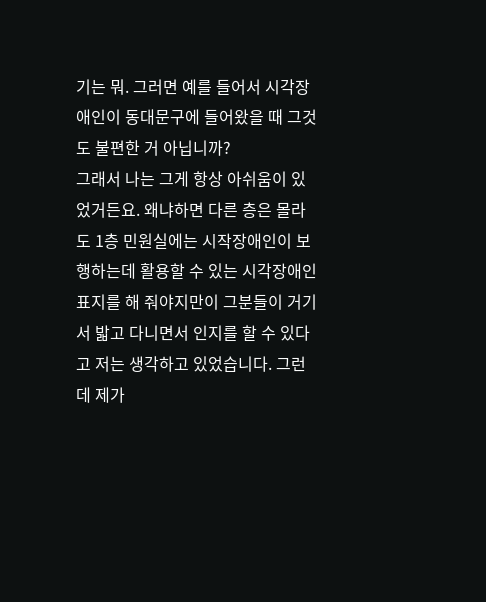기는 뭐. 그러면 예를 들어서 시각장애인이 동대문구에 들어왔을 때 그것도 불편한 거 아닙니까?
그래서 나는 그게 항상 아쉬움이 있었거든요. 왜냐하면 다른 층은 몰라도 1층 민원실에는 시작장애인이 보행하는데 활용할 수 있는 시각장애인 표지를 해 줘야지만이 그분들이 거기서 밟고 다니면서 인지를 할 수 있다고 저는 생각하고 있었습니다. 그런데 제가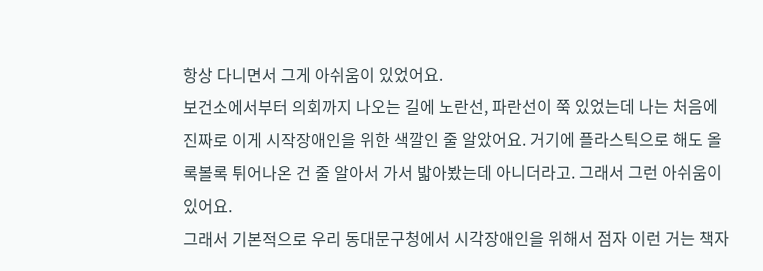항상 다니면서 그게 아쉬움이 있었어요.
보건소에서부터 의회까지 나오는 길에 노란선, 파란선이 쭉 있었는데 나는 처음에 진짜로 이게 시작장애인을 위한 색깔인 줄 알았어요. 거기에 플라스틱으로 해도 올록볼록 튀어나온 건 줄 알아서 가서 밟아봤는데 아니더라고. 그래서 그런 아쉬움이 있어요.
그래서 기본적으로 우리 동대문구청에서 시각장애인을 위해서 점자 이런 거는 책자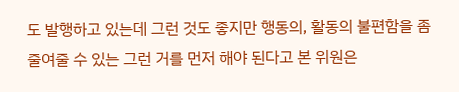도 발행하고 있는데 그런 것도 좋지만 행동의, 활동의 불편함을 좀 줄여줄 수 있는 그런 거를 먼저 해야 된다고 본 위원은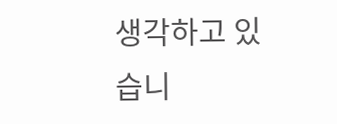생각하고 있습니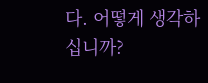다. 어떻게 생각하십니까?